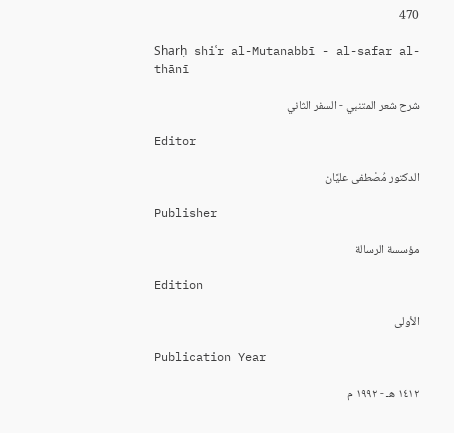470

Sharḥ shiʿr al-Mutanabbī - al-safar al-thānī

شرح شعر المتنبي - السفر الثاني

Editor

الدكتور مُصْطفى عليَّان

Publisher

مؤسسة الرسالة

Edition

الأولى

Publication Year

١٤١٢ هـ - ١٩٩٢ م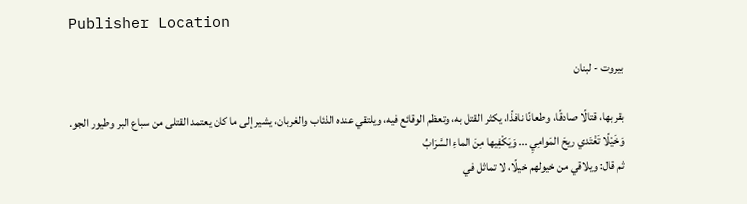Publisher Location

بيروت - لبنان

بقربها، قتالًا صادقًا، وطعانًا نافذًا، يكثر القتل به، وتعظم الوقائع فيه، ويلتقي عنده الذئاب والغربان، يشير إلى ما كان يعتمد القتلى من سباع البر وطيور الجو.
وَخَيْلًا تَغْتَدي ريحَ المَوامِيِ ... وَيَكْفِيها مِنَ الماءِ السَّرَابُ
ثم قال: ويلاقي من خيولهم خيلًا، لا تماثل في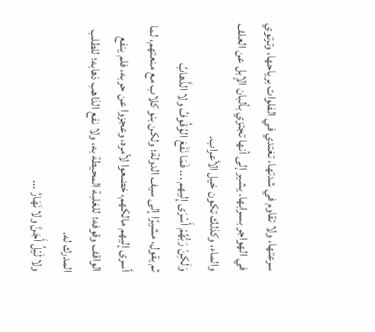سرعتها، ولا تقاوم في شدتها، تغتدي في الفلوات برياحها، وترتوي في الهواجر بسرابها. يشير إلى أنها تجتزي بألبان الإبل عن العلف والماء، وكذلك تكون خيل الأعراب.
وَلَكِنْ رَبُّهُمْ أَسْرَى إِليهم ... فَمَا نَفَعَ الوُقُوفُ ولا الذَّهابُ
ثم يقول، مشيرًا إلى سيف الدولة؛ ولكن بنو كلاب مع منعتهم، لما أسرى إليهم مالكهم، خضعوا لأمره، وعجزوا عن حربه، فلم ينفع الواقف وقوفه؛ للغلبة المحيطة به، ولا نفع الذاهب ذهابه؛ للطلب المدرك له.
ولا لَيْلُ أَجَنَّ ولا نَهَارُ ...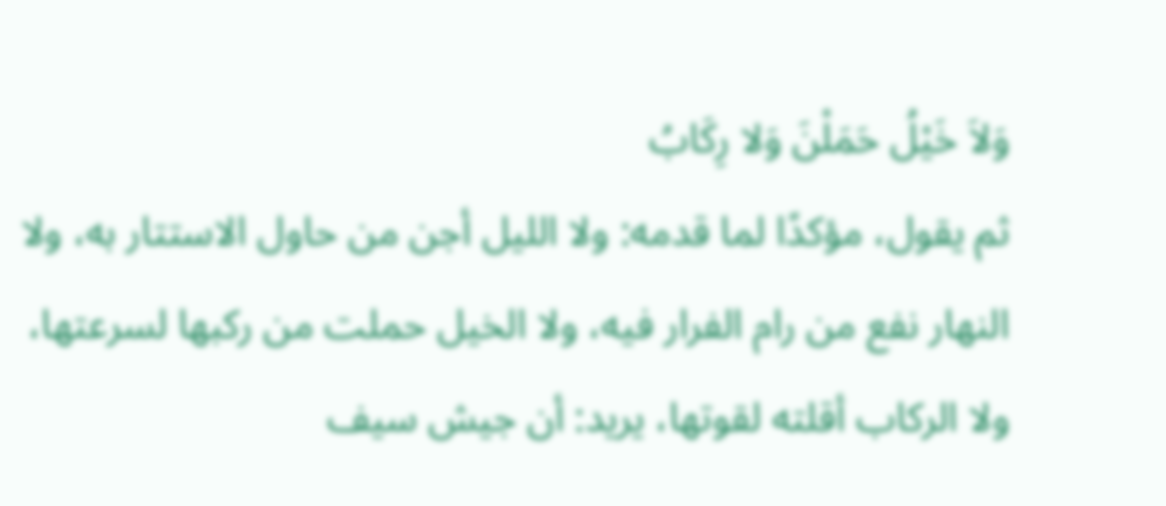وَلاَ خَيْلُ حَمَلْنَ وَلا رِكَابُ
ثم يقول، مؤكدًا لما قدمه: ولا الليل أجن من حاول الاستتار به، ولا النهار نفع من رام الفرار فيه، ولا الخيل حملت من ركبها لسرعتها، ولا الركاب أقلته لقوتها، يريد: أن جيش سيف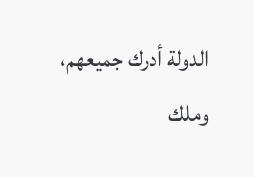الدولة أدرك جميعهم، وملك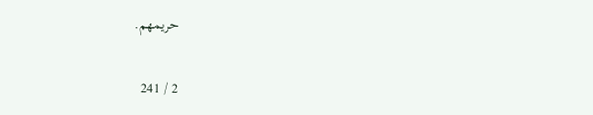حريمهم.

2 / 241